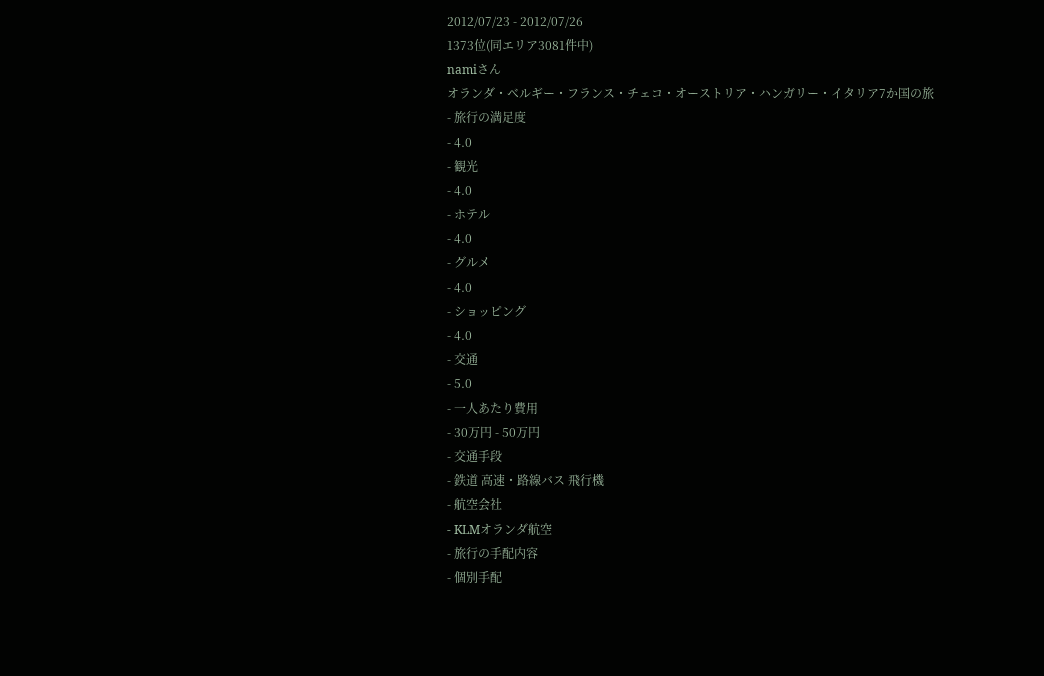2012/07/23 - 2012/07/26
1373位(同エリア3081件中)
namiさん
オランダ・ベルギー・フランス・チェコ・オーストリア・ハンガリー・イタリア7か国の旅
- 旅行の満足度
- 4.0
- 観光
- 4.0
- ホテル
- 4.0
- グルメ
- 4.0
- ショッピング
- 4.0
- 交通
- 5.0
- 一人あたり費用
- 30万円 - 50万円
- 交通手段
- 鉄道 高速・路線バス 飛行機
- 航空会社
- KLMオランダ航空
- 旅行の手配内容
- 個別手配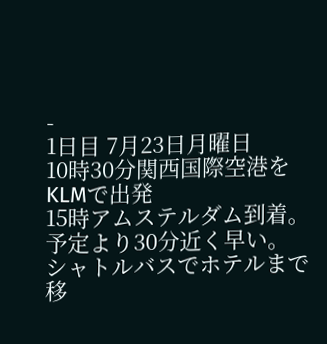-
1日目 7月23日月曜日
10時30分関西国際空港をKLMで出発
15時アムステルダム到着。予定より30分近く早い。
シャトルバスでホテルまで移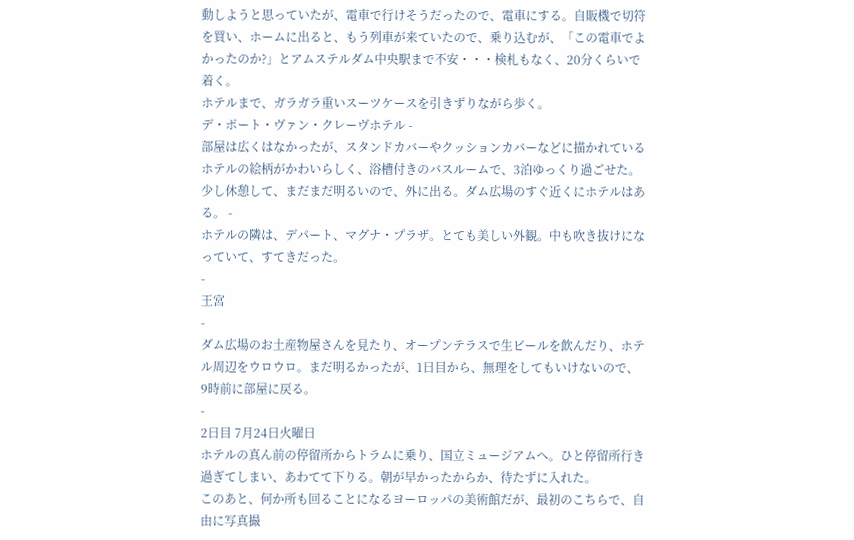動しようと思っていたが、電車で行けそうだったので、電車にする。自販機で切符を買い、ホームに出ると、もう列車が来ていたので、乗り込むが、「この電車でよかったのか?」とアムステルダム中央駅まで不安・・・検札もなく、20分くらいで着く。
ホテルまで、ガラガラ重いスーツケースを引きずりながら歩く。
デ・ポート・ヴァン・クレーヴホテル -
部屋は広くはなかったが、スタンドカバーやクッションカバーなどに描かれているホテルの絵柄がかわいらしく、浴槽付きのバスルームで、3泊ゆっくり過ごせた。
少し休憩して、まだまだ明るいので、外に出る。ダム広場のすぐ近くにホテルはある。 -
ホテルの隣は、デパート、マグナ・プラザ。とても美しい外観。中も吹き抜けになっていて、すてきだった。
-
王宮
-
ダム広場のお土産物屋さんを見たり、オープンテラスで生ビールを飲んだり、ホテル周辺をウロウロ。まだ明るかったが、1日目から、無理をしてもいけないので、9時前に部屋に戻る。
-
2日目 7月24日火曜日
ホテルの真ん前の停留所からトラムに乗り、国立ミュージアムへ。ひと停留所行き過ぎてしまい、あわてて下りる。朝が早かったからか、待たずに入れた。
このあと、何か所も回ることになるヨーロッパの美術館だが、最初のこちらで、自由に写真撮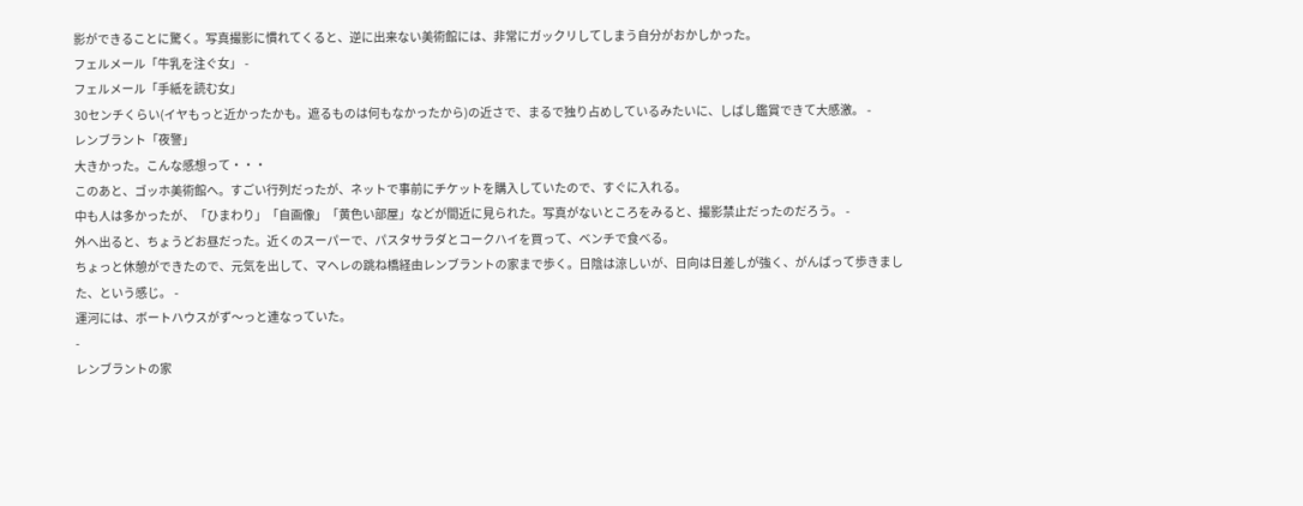影ができることに驚く。写真撮影に慣れてくると、逆に出来ない美術館には、非常にガックリしてしまう自分がおかしかった。
フェルメール「牛乳を注ぐ女」 -
フェルメール「手紙を読む女」
30センチくらい(イヤもっと近かったかも。遮るものは何もなかったから)の近さで、まるで独り占めしているみたいに、しばし鑑賞できて大感激。 -
レンブラント「夜警」
大きかった。こんな感想って・・・
このあと、ゴッホ美術館へ。すごい行列だったが、ネットで事前にチケットを購入していたので、すぐに入れる。
中も人は多かったが、「ひまわり」「自画像」「黄色い部屋」などが間近に見られた。写真がないところをみると、撮影禁止だったのだろう。 -
外へ出ると、ちょうどお昼だった。近くのスーパーで、パスタサラダとコークハイを買って、ベンチで食べる。
ちょっと休憩ができたので、元気を出して、マヘレの跳ね橋経由レンブラントの家まで歩く。日陰は涼しいが、日向は日差しが強く、がんばって歩きました、という感じ。 -
運河には、ボートハウスがず〜っと連なっていた。
-
レンブラントの家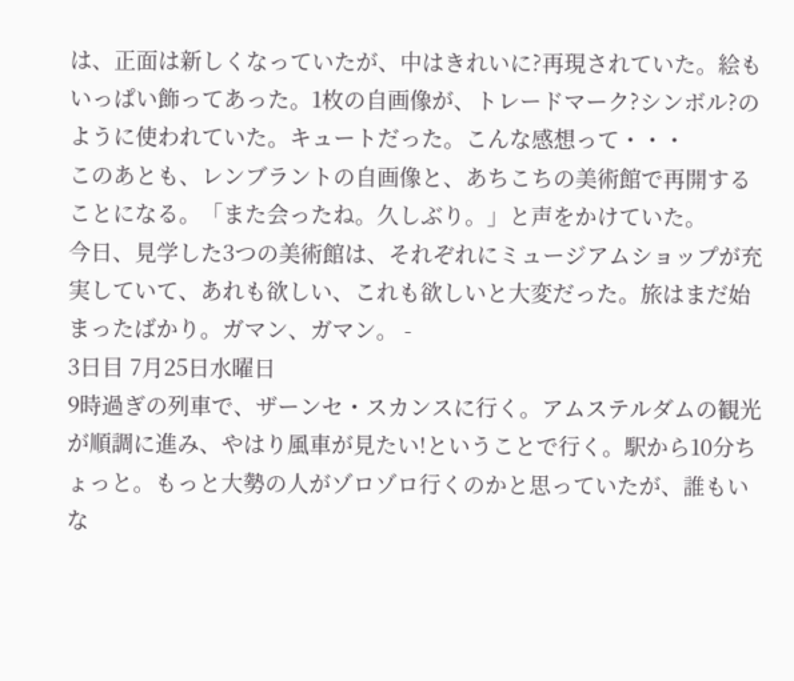は、正面は新しくなっていたが、中はきれいに?再現されていた。絵もいっぱい飾ってあった。1枚の自画像が、トレードマーク?シンボル?のように使われていた。キュートだった。こんな感想って・・・
このあとも、レンブラントの自画像と、あちこちの美術館で再開することになる。「また会ったね。久しぶり。」と声をかけていた。
今日、見学した3つの美術館は、それぞれにミュージアムショップが充実していて、あれも欲しい、これも欲しいと大変だった。旅はまだ始まったばかり。ガマン、ガマン。 -
3日目 7月25日水曜日
9時過ぎの列車で、ザーンセ・スカンスに行く。アムステルダムの観光が順調に進み、やはり風車が見たい!ということで行く。駅から10分ちょっと。もっと大勢の人がゾロゾロ行くのかと思っていたが、誰もいな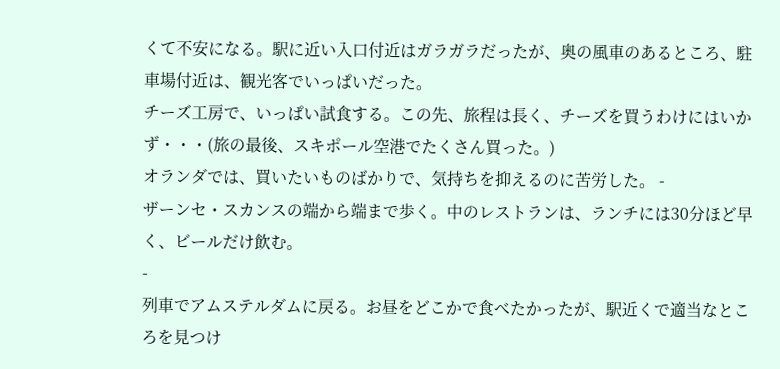くて不安になる。駅に近い入口付近はガラガラだったが、奥の風車のあるところ、駐車場付近は、観光客でいっぱいだった。
チーズ工房で、いっぱい試食する。この先、旅程は長く、チーズを買うわけにはいかず・・・(旅の最後、スキポール空港でたくさん買った。)
オランダでは、買いたいものばかりで、気持ちを抑えるのに苦労した。 -
ザーンセ・スカンスの端から端まで歩く。中のレストランは、ランチには30分ほど早く、ビールだけ飲む。
-
列車でアムステルダムに戻る。お昼をどこかで食べたかったが、駅近くで適当なところを見つけ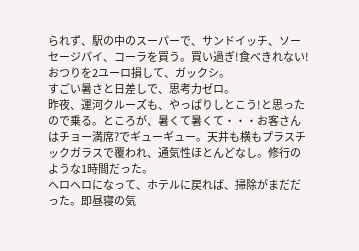られず、駅の中のスーパーで、サンドイッチ、ソーセージパイ、コーラを買う。買い過ぎ!食べきれない!おつりを2ユーロ損して、ガックシ。
すごい暑さと日差しで、思考力ゼロ。
昨夜、運河クルーズも、やっぱりしとこう!と思ったので乗る。ところが、暑くて暑くて・・・お客さんはチョー満席?でギューギュー。天井も横もプラスチックガラスで覆われ、通気性ほとんどなし。修行のような1時間だった。
ヘロヘロになって、ホテルに戻れば、掃除がまだだった。即昼寝の気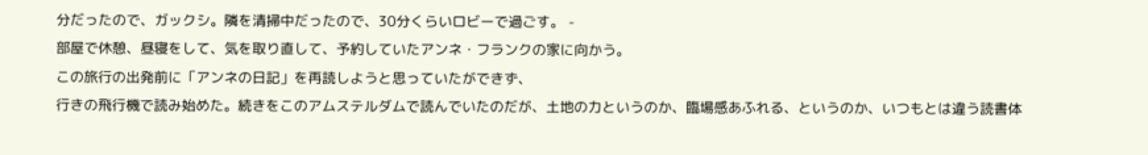分だったので、ガックシ。隣を清掃中だったので、30分くらいロビーで過ごす。 -
部屋で休憩、昼寝をして、気を取り直して、予約していたアンネ・フランクの家に向かう。
この旅行の出発前に「アンネの日記」を再読しようと思っていたができず、
行きの飛行機で読み始めた。続きをこのアムステルダムで読んでいたのだが、土地の力というのか、臨場感あふれる、というのか、いつもとは違う読書体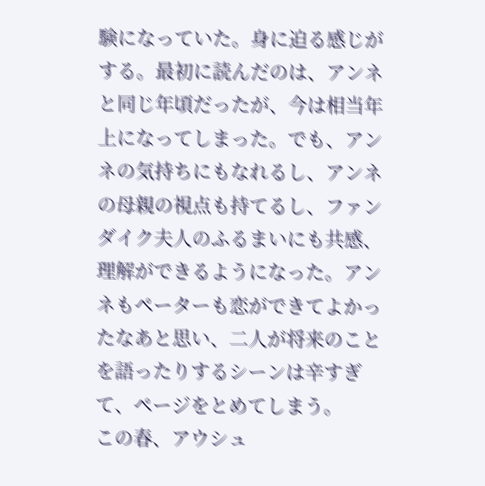験になっていた。身に迫る感じがする。最初に読んだのは、アンネと同じ年頃だったが、今は相当年上になってしまった。でも、アンネの気持ちにもなれるし、アンネの母親の視点も持てるし、ファンダイク夫人のふるまいにも共感、理解ができるようになった。アンネもペーターも恋ができてよかったなあと思い、二人が将来のことを語ったりするシーンは辛すぎて、ページをとめてしまう。
この春、アウシュ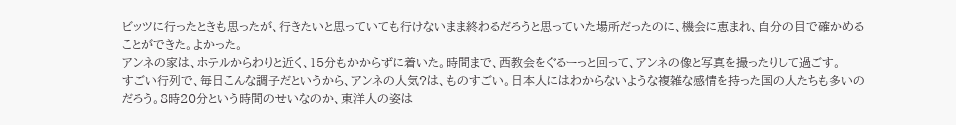ビッツに行ったときも思ったが、行きたいと思っていても行けないまま終わるだろうと思っていた場所だったのに、機会に恵まれ、自分の目で確かめることができた。よかった。
アンネの家は、ホテルからわりと近く、15分もかからずに着いた。時間まで、西教会をぐるーっと回って、アンネの像と写真を撮ったりして過ごす。
すごい行列で、毎日こんな調子だというから、アンネの人気?は、ものすごい。日本人にはわからないような複雑な感情を持った国の人たちも多いのだろう。8時20分という時間のせいなのか、東洋人の姿は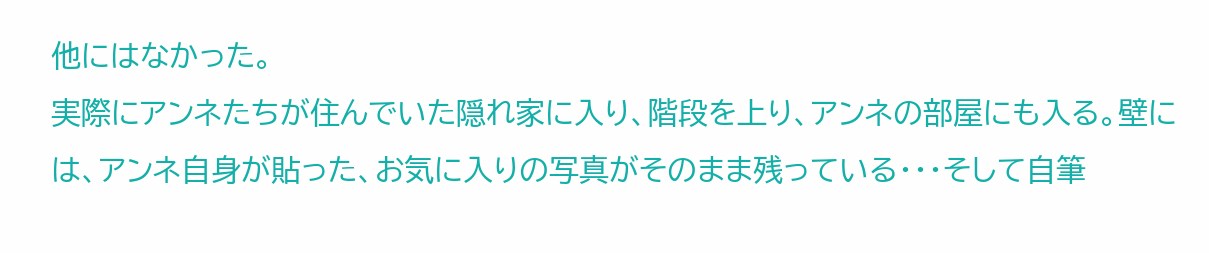他にはなかった。
実際にアンネたちが住んでいた隠れ家に入り、階段を上り、アンネの部屋にも入る。壁には、アンネ自身が貼った、お気に入りの写真がそのまま残っている・・・そして自筆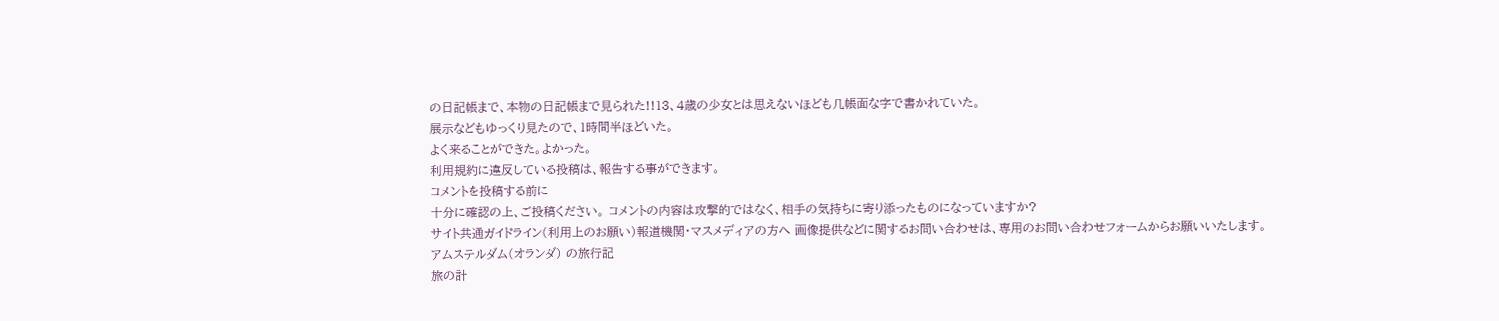の日記帳まで、本物の日記帳まで見られた!!13、4歳の少女とは思えないほども几帳面な字で書かれていた。
展示などもゆっくり見たので、1時間半ほどいた。
よく来ることができた。よかった。
利用規約に違反している投稿は、報告する事ができます。
コメントを投稿する前に
十分に確認の上、ご投稿ください。 コメントの内容は攻撃的ではなく、相手の気持ちに寄り添ったものになっていますか?
サイト共通ガイドライン(利用上のお願い)報道機関・マスメディアの方へ 画像提供などに関するお問い合わせは、専用のお問い合わせフォームからお願いいたします。
アムステルダム(オランダ) の旅行記
旅の計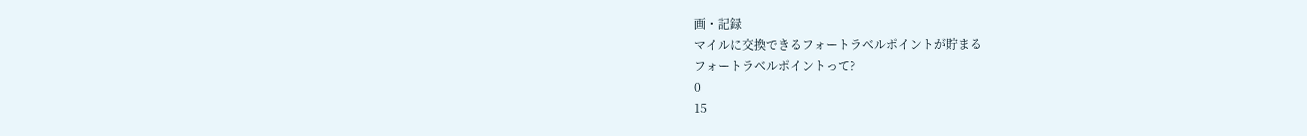画・記録
マイルに交換できるフォートラベルポイントが貯まる
フォートラベルポイントって?
0
15